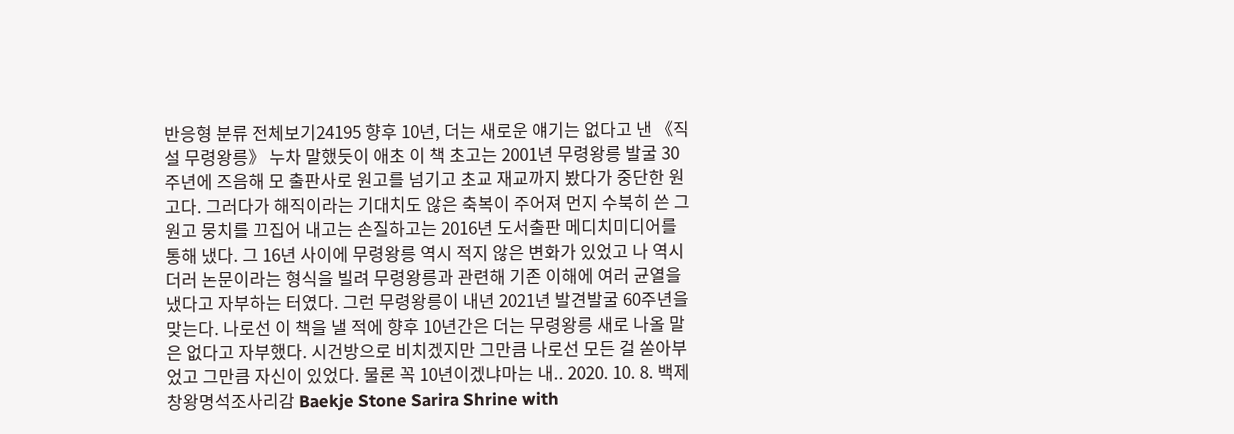반응형 분류 전체보기24195 향후 10년, 더는 새로운 얘기는 없다고 낸 《직설 무령왕릉》 누차 말했듯이 애초 이 책 초고는 2001년 무령왕릉 발굴 30주년에 즈음해 모 출판사로 원고를 넘기고 초교 재교까지 봤다가 중단한 원고다. 그러다가 해직이라는 기대치도 않은 축복이 주어져 먼지 수북히 쓴 그 원고 뭉치를 끄집어 내고는 손질하고는 2016년 도서출판 메디치미디어를 통해 냈다. 그 16년 사이에 무령왕릉 역시 적지 않은 변화가 있었고 나 역시 더러 논문이라는 형식을 빌려 무령왕릉과 관련해 기존 이해에 여러 균열을 냈다고 자부하는 터였다. 그런 무령왕릉이 내년 2021년 발견발굴 60주년을 맞는다. 나로선 이 책을 낼 적에 향후 10년간은 더는 무령왕릉 새로 나올 말은 없다고 자부했다. 시건방으로 비치겠지만 그만큼 나로선 모든 걸 쏟아부었고 그만큼 자신이 있었다. 물론 꼭 10년이겠냐마는 내.. 2020. 10. 8. 백제창왕명석조사리감 Baekje Stone Sarira Shrine with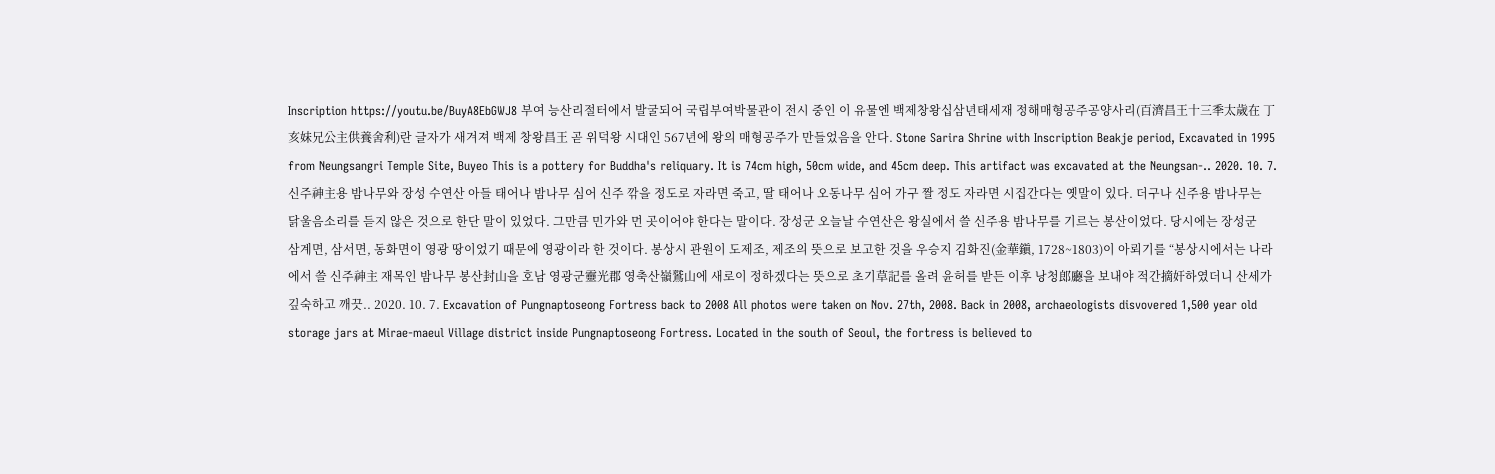Inscription https://youtu.be/BuyA8EbGWJ8 부여 능산리절터에서 발굴되어 국립부여박물관이 전시 중인 이 유물엔 백제창왕십삼년태세재 정해매형공주공양사리(百濟昌王十三秊太歲在 丁亥妹兄公主供養舍利)란 글자가 새겨져 백제 창왕昌王 곧 위덕왕 시대인 567년에 왕의 매형공주가 만들었음을 안다. Stone Sarira Shrine with Inscription Beakje period, Excavated in 1995 from Neungsangri Temple Site, Buyeo This is a pottery for Buddha's reliquary. It is 74cm high, 50cm wide, and 45cm deep. This artifact was excavated at the Neungsan-.. 2020. 10. 7. 신주神主용 밤나무와 장성 수연산 아들 태어나 밤나무 심어 신주 깎을 정도로 자라면 죽고, 딸 태어나 오동나무 심어 가구 짤 정도 자라면 시집간다는 옛말이 있다. 더구나 신주용 밤나무는 닭울음소리를 듣지 않은 것으로 한단 말이 있었다. 그만큼 민가와 먼 곳이어야 한다는 말이다. 장성군 오늘날 수연산은 왕실에서 쓸 신주용 밤나무를 기르는 봉산이었다. 당시에는 장성군 삼계면, 삼서면, 동화면이 영광 땅이었기 때문에 영광이라 한 것이다. 봉상시 관원이 도제조, 제조의 뜻으로 보고한 것을 우승지 김화진(金華鎭, 1728~1803)이 아뢰기를 “봉상시에서는 나라에서 쓸 신주神主 재목인 밤나무 봉산封山을 호남 영광군靈光郡 영축산嶺鷲山에 새로이 정하겠다는 뜻으로 초기草記를 올려 윤허를 받든 이후 낭청郎廳을 보내야 적간摘奸하였더니 산세가 깊숙하고 깨끗.. 2020. 10. 7. Excavation of Pungnaptoseong Fortress back to 2008 All photos were taken on Nov. 27th, 2008. Back in 2008, archaeologists disvovered 1,500 year old storage jars at Mirae-maeul Village district inside Pungnaptoseong Fortress. Located in the south of Seoul, the fortress is believed to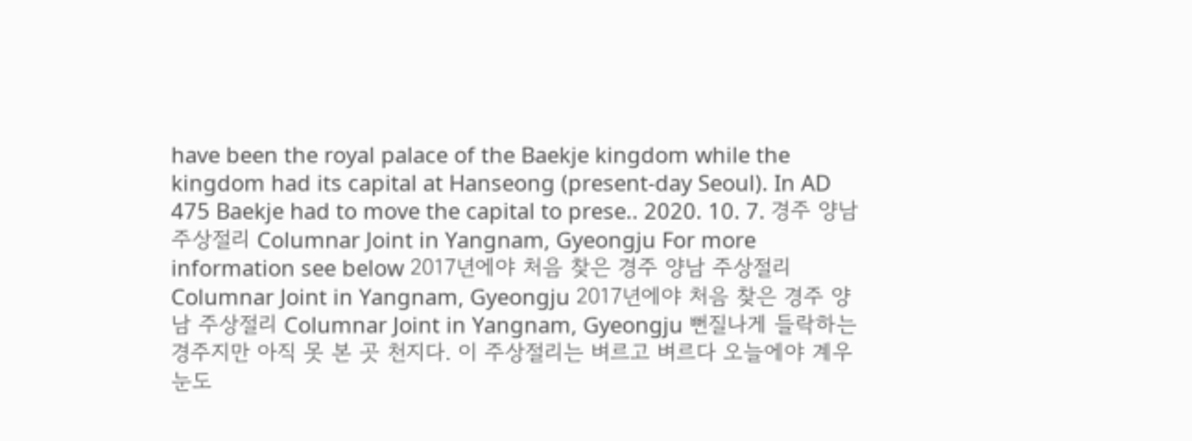have been the royal palace of the Baekje kingdom while the kingdom had its capital at Hanseong (present-day Seoul). In AD 475 Baekje had to move the capital to prese.. 2020. 10. 7. 경주 양남 주상절리 Columnar Joint in Yangnam, Gyeongju For more information see below 2017년에야 처음 찾은 경주 양남 주상절리 Columnar Joint in Yangnam, Gyeongju 2017년에야 처음 찾은 경주 양남 주상절리 Columnar Joint in Yangnam, Gyeongju 뻔질나게 들락하는 경주지만 아직 못 본 곳 천지다. 이 주상절리는 벼르고 벼르다 오늘에야 계우 눈도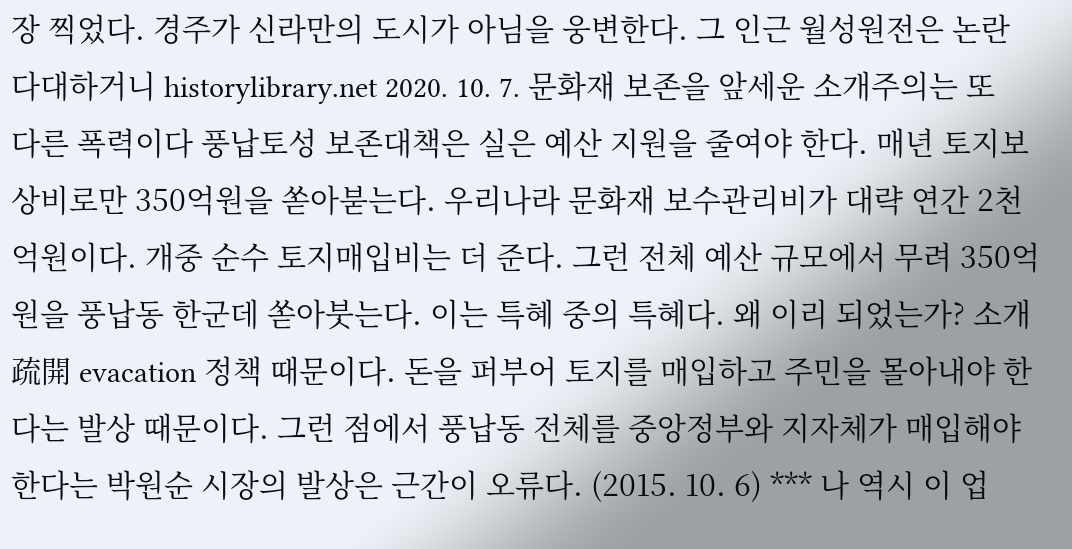장 찍었다. 경주가 신라만의 도시가 아님을 웅변한다. 그 인근 월성원전은 논란 다대하거니 historylibrary.net 2020. 10. 7. 문화재 보존을 앞세운 소개주의는 또 다른 폭력이다 풍납토성 보존대책은 실은 예산 지원을 줄여야 한다. 매년 토지보상비로만 350억원을 쏟아붇는다. 우리나라 문화재 보수관리비가 대략 연간 2천억원이다. 개중 순수 토지매입비는 더 준다. 그런 전체 예산 규모에서 무려 350억원을 풍납동 한군데 쏟아붓는다. 이는 특혜 중의 특혜다. 왜 이리 되었는가? 소개 疏開 evacation 정책 때문이다. 돈을 퍼부어 토지를 매입하고 주민을 몰아내야 한다는 발상 때문이다. 그런 점에서 풍납동 전체를 중앙정부와 지자체가 매입해야 한다는 박원순 시장의 발상은 근간이 오류다. (2015. 10. 6) *** 나 역시 이 업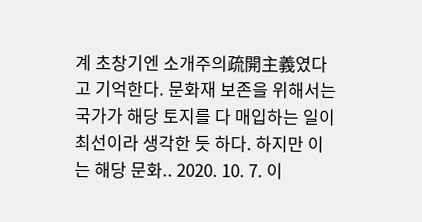계 초창기엔 소개주의疏開主義였다고 기억한다. 문화재 보존을 위해서는 국가가 해당 토지를 다 매입하는 일이 최선이라 생각한 듯 하다. 하지만 이는 해당 문화.. 2020. 10. 7. 이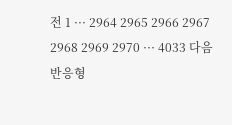전 1 ··· 2964 2965 2966 2967 2968 2969 2970 ··· 4033 다음 반응형